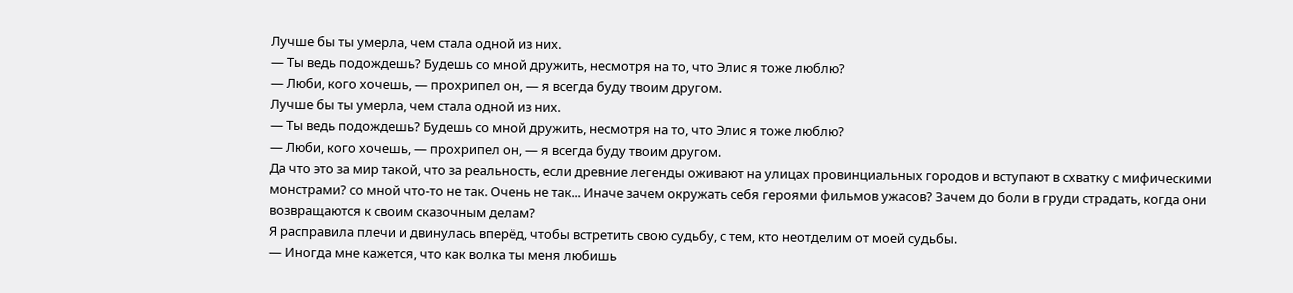Лучше бы ты умерла, чем стала одной из них.
— Ты ведь подождешь? Будешь со мной дружить, несмотря на то, что Элис я тоже люблю?
— Люби, кого хочешь, — прохрипел он, — я всегда буду твоим другом.
Лучше бы ты умерла, чем стала одной из них.
— Ты ведь подождешь? Будешь со мной дружить, несмотря на то, что Элис я тоже люблю?
— Люби, кого хочешь, — прохрипел он, — я всегда буду твоим другом.
Да что это за мир такой, что за реальность, если древние легенды оживают на улицах провинциальных городов и вступают в схватку с мифическими монстрами? со мной что-то не так. Очень не так... Иначе зачем окружать себя героями фильмов ужасов? Зачем до боли в груди страдать, когда они возвращаются к своим сказочным делам?
Я расправила плечи и двинулась вперёд, чтобы встретить свою судьбу, с тем, кто неотделим от моей судьбы.
— Иногда мне кажется, что как волка ты меня любишь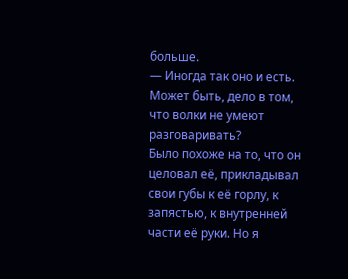больше.
— Иногда так оно и есть. Может быть, дело в том, что волки не умеют разговаривать?
Было похоже на то, что он целовал её, прикладывал свои губы к её горлу, к запястью, к внутренней части её руки. Но я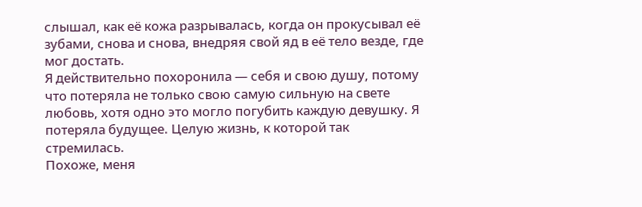слышал, как её кожа разрывалась, когда он прокусывал её зубами, снова и снова, внедряя свой яд в её тело везде, где мог достать.
Я действительно похоронила — себя и свою душу, потому что потеряла не только свою самую сильную на свете любовь, хотя одно это могло погубить каждую девушку. Я потеряла будущее. Целую жизнь, к которой так стремилась.
Похоже, меня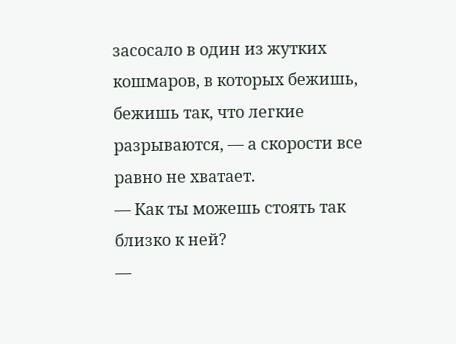засосало в один из жутких кошмаров, в которых бежишь, бежишь так, что легкие разрываются, — а скорости все равно не хватает.
— Как ты можешь стоять так близко к ней?
—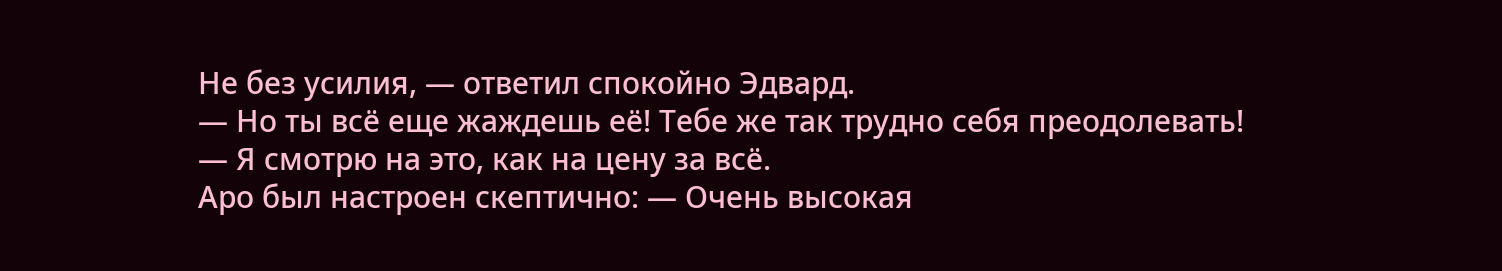Не без усилия, — ответил спокойно Эдвард.
— Но ты всё еще жаждешь её! Тебе же так трудно себя преодолевать!
— Я смотрю на это, как на цену за всё.
Аро был настроен скептично: — Очень высокая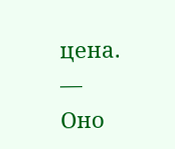цена.
— Оно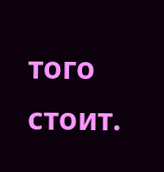того стоит.